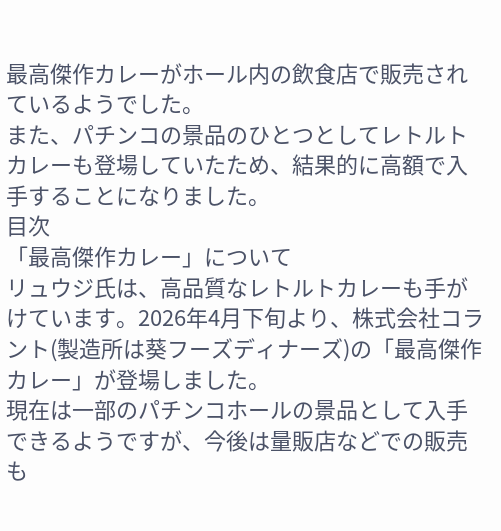最高傑作カレーがホール内の飲食店で販売されているようでした。
また、パチンコの景品のひとつとしてレトルトカレーも登場していたため、結果的に高額で入手することになりました。
目次
「最高傑作カレー」について
リュウジ氏は、高品質なレトルトカレーも手がけています。2026年4月下旬より、株式会社コラント(製造所は葵フーズディナーズ)の「最高傑作カレー」が登場しました。
現在は一部のパチンコホールの景品として入手できるようですが、今後は量販店などでの販売も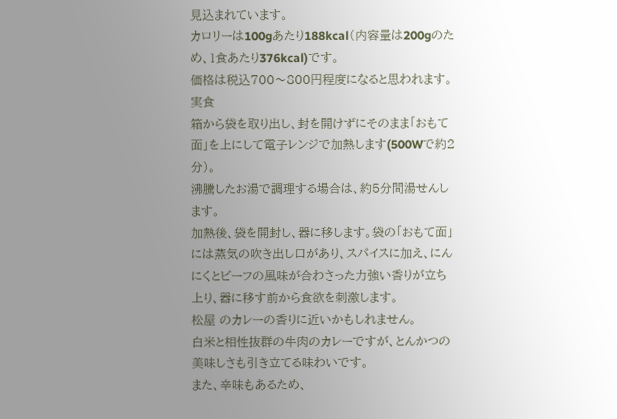見込まれています。
カロリーは100gあたり188kcal(内容量は200gのため、1食あたり376kcal)です。
価格は税込700〜800円程度になると思われます。
実食
箱から袋を取り出し、封を開けずにそのまま「おもて面」を上にして電子レンジで加熱します(500Wで約2分)。
沸騰したお湯で調理する場合は、約5分間湯せんします。
加熱後、袋を開封し、器に移します。袋の「おもて面」には蒸気の吹き出し口があり、スパイスに加え、にんにくとビーフの風味が合わさった力強い香りが立ち上り、器に移す前から食欲を刺激します。
松屋 のカレーの香りに近いかもしれません。
白米と相性抜群の牛肉のカレーですが、とんかつの美味しさも引き立てる味わいです。
また、辛味もあるため、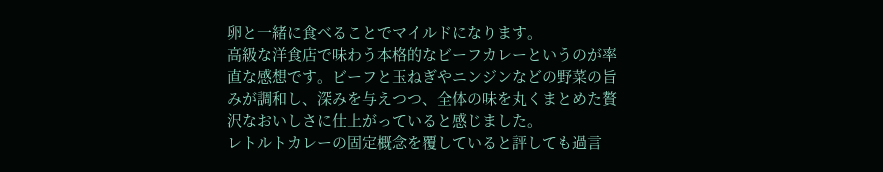卵と一緒に食べることでマイルドになります。
高級な洋食店で味わう本格的なビーフカレーというのが率直な感想です。ビーフと玉ねぎやニンジンなどの野菜の旨みが調和し、深みを与えつつ、全体の味を丸くまとめた贅沢なおいしさに仕上がっていると感じました。
レトルトカレーの固定概念を覆していると評しても過言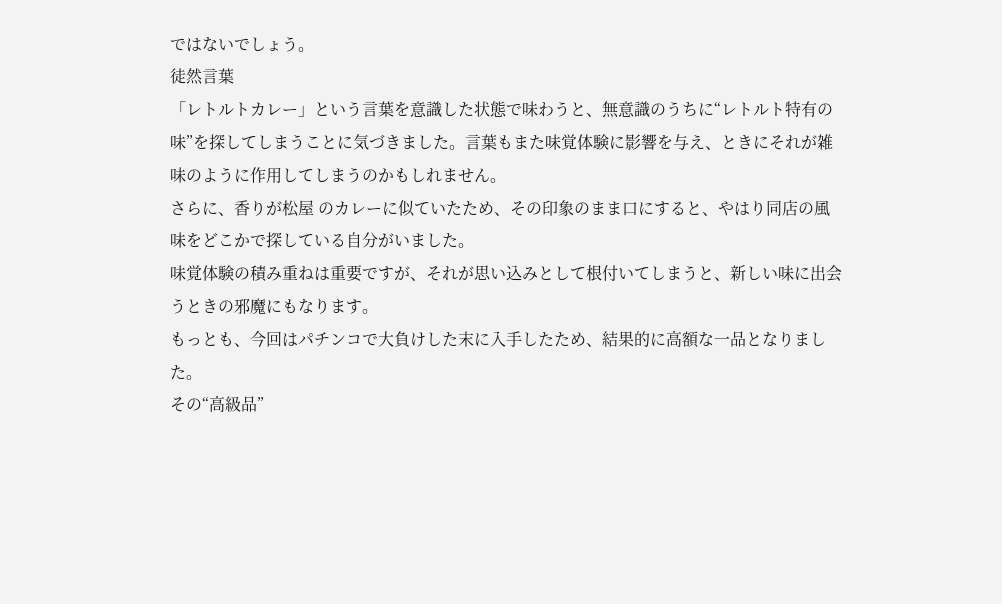ではないでしょう。
徒然言葉
「レトルトカレー」という言葉を意識した状態で味わうと、無意識のうちに“レトルト特有の味”を探してしまうことに気づきました。言葉もまた味覚体験に影響を与え、ときにそれが雑味のように作用してしまうのかもしれません。
さらに、香りが松屋 のカレーに似ていたため、その印象のまま口にすると、やはり同店の風味をどこかで探している自分がいました。
味覚体験の積み重ねは重要ですが、それが思い込みとして根付いてしまうと、新しい味に出会うときの邪魔にもなります。
もっとも、今回はパチンコで大負けした末に入手したため、結果的に高額な一品となりました。
その“高級品”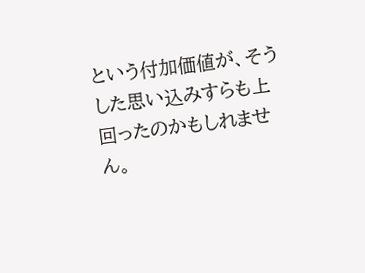という付加価値が、そうした思い込みすらも上回ったのかもしれません。